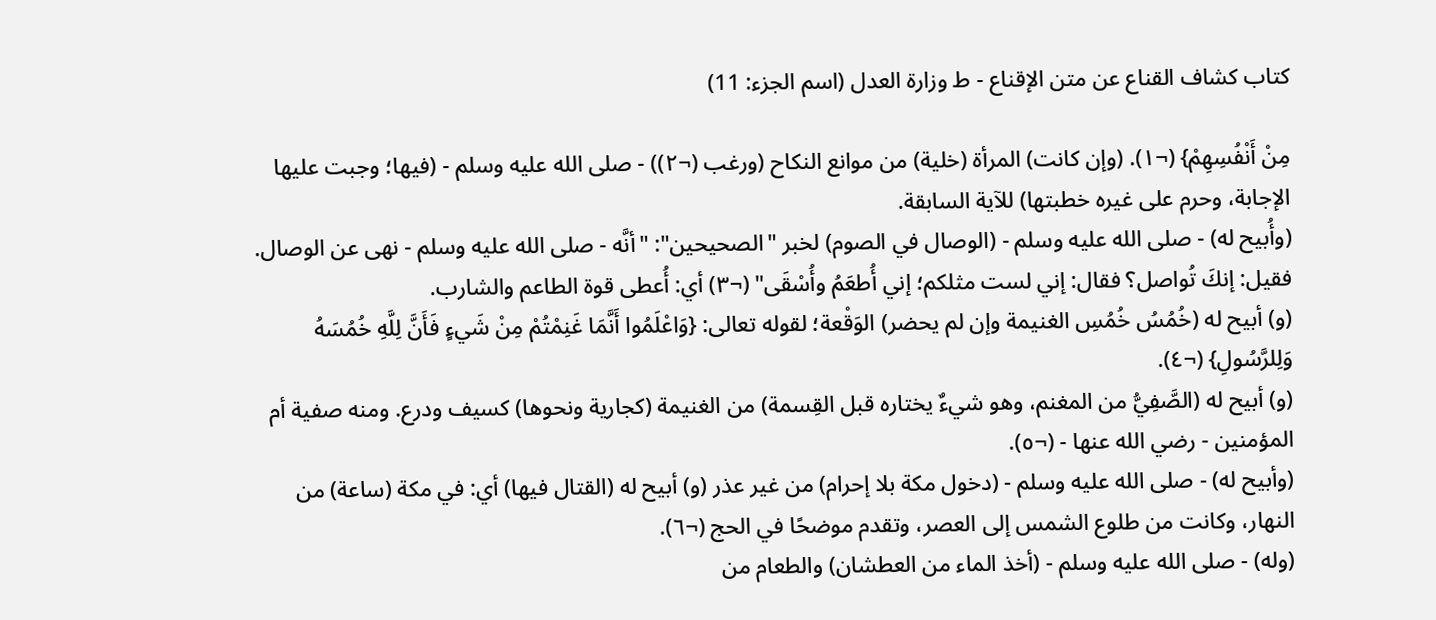كتاب كشاف القناع عن متن الإقناع - ط وزارة العدل (اسم الجزء: 11)

مِنْ أَنْفُسِهِمْ} (¬١). (وإن كانت) المرأة (خلية) من موانع النكاح (ورغب (¬٢)) - صلى الله عليه وسلم - (فيها؛ وجبت عليها الإجابة، وحرم على غيره خطبتها) للآية السابقة.
(وأُبيح له) - صلى الله عليه وسلم - (الوصال في الصوم) لخبر "الصحيحين": "أنَّه - صلى الله عليه وسلم - نهى عن الوصال. فقيل: إنكَ تُواصل؟ فقال: إني لست مثلكم؛ إني أُطعَمُ وأُسْقَى" (¬٣) أي: أُعطى قوة الطاعم والشارب.
(و) أبيح له (خُمُسُ خُمُسِ الغنيمة وإن لم يحضر) الوَقْعة؛ لقوله تعالى: {وَاعْلَمُوا أَنَّمَا غَنِمْتُمْ مِنْ شَيءٍ فَأَنَّ لِلَّهِ خُمُسَهُ وَلِلرَّسُولِ} (¬٤).
(و) أبيح له (الصَّفِيُّ من المغنم، وهو شيءٌ يختاره قبل القِسمة) من الغنيمة (كجارية ونحوها) كسيف ودرع. ومنه صفية أم المؤمنين - رضي الله عنها - (¬٥).
(وأبيح له) - صلى الله عليه وسلم - (دخول مكة بلا إحرام) من غير عذر (و) أبيح له (القتال فيها) أي: في مكة (ساعة) من النهار، وكانت من طلوع الشمس إلى العصر، وتقدم موضحًا في الحج (¬٦).
(وله) - صلى الله عليه وسلم - (أخذ الماء من العطشان) والطعام من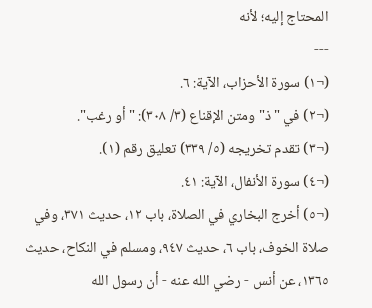المحتاج إليه؛ لأنه
---
(¬١) سورة الأحزاب، الآية: ٦.
(¬٢) في "ذ" ومتن الإقناع (٣/ ٣٠٨): "أو رغب".
(¬٣) تقدم تخريجه (٥/ ٣٣٩) تعليق رقم (١).
(¬٤) سورة الأنفال، الآية: ٤١.
(¬٥) أخرج البخاري في الصلاة، باب ١٢، حديث ٣٧١، وفي صلاة الخوف، باب ٦، حديث ٩٤٧، ومسلم في النكاح، حديث ١٣٦٥، عن أنس - رضي الله عنه - أن رسول الله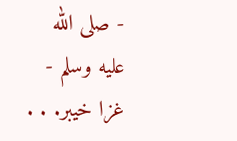- صلى الله عليه وسلم - غزا خيبر. . .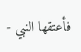فأعتقها النبي -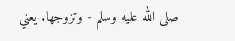صلى الله عليه وسلم - وتزوجها. يعني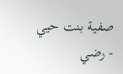صفية بنت حيي - رضي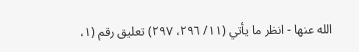الله عنها - انظر ما يأتي (١١/ ٢٩٦، ٢٩٧) تعليق رقم (١،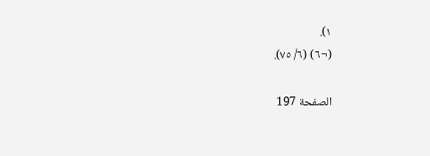١).
(¬٦) (٦/ ٧٥).

الصفحة 197